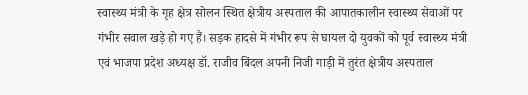स्वास्थ्य मंत्री के गृह क्षेत्र सोलन स्थित क्षेत्रीय अस्पताल की आपातकालीन स्वास्थ्य सेवाओं पर गंभीर सवाल खड़े हो गए हैं। सड़क हादसे में गंभीर रूप से घायल दो युवकों को पूर्व स्वास्थ्य मंत्री एवं भाजपा प्रदेश अध्यक्ष डॉ. राजीव बिंदल अपनी निजी गाड़ी में तुरंत क्षेत्रीय अस्पताल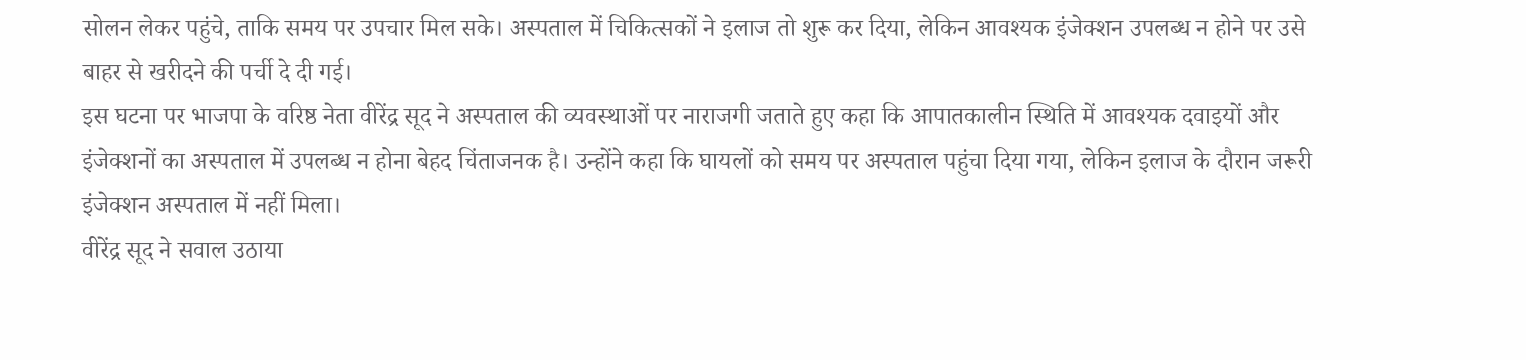सोलन लेकर पहुंचे, ताकि समय पर उपचार मिल सके। अस्पताल में चिकित्सकों ने इलाज तो शुरू कर दिया, लेकिन आवश्यक इंजेक्शन उपलब्ध न होने पर उसे बाहर से खरीदने की पर्ची दे दी गई।
इस घटना पर भाजपा के वरिष्ठ नेता वीरेंद्र सूद ने अस्पताल की व्यवस्थाओं पर नाराजगी जताते हुए कहा कि आपातकालीन स्थिति में आवश्यक दवाइयों और इंजेक्शनों का अस्पताल में उपलब्ध न होना बेहद चिंताजनक है। उन्होंने कहा कि घायलों को समय पर अस्पताल पहुंचा दिया गया, लेकिन इलाज के दौरान जरूरी इंजेक्शन अस्पताल में नहीं मिला।
वीरेंद्र सूद ने सवाल उठाया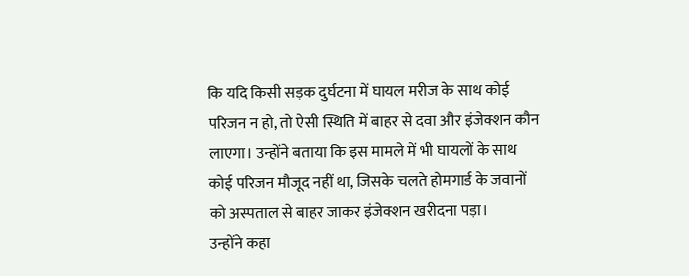कि यदि किसी सड़क दुर्घटना में घायल मरीज के साथ कोई परिजन न हो, तो ऐसी स्थिति में बाहर से दवा और इंजेक्शन कौन लाएगा। उन्होंने बताया कि इस मामले में भी घायलों के साथ कोई परिजन मौजूद नहीं था, जिसके चलते होमगार्ड के जवानों को अस्पताल से बाहर जाकर इंजेक्शन खरीदना पड़ा।
उन्होंने कहा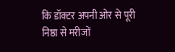कि डॉक्टर अपनी ओर से पूरी निष्ठा से मरीजों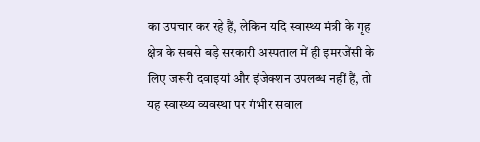का उपचार कर रहे हैं, लेकिन यदि स्वास्थ्य मंत्री के गृह क्षेत्र के सबसे बड़े सरकारी अस्पताल में ही इमरजेंसी के लिए जरूरी दवाइयां और इंजेक्शन उपलब्ध नहीं हैं, तो यह स्वास्थ्य व्यवस्था पर गंभीर सवाल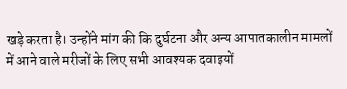खड़े करता है। उन्होंने मांग की कि दुर्घटना और अन्य आपातकालीन मामलों में आने वाले मरीजों के लिए सभी आवश्यक दवाइयों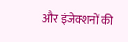और इंजेक्शनों की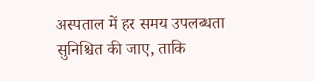अस्पताल में हर समय उपलब्धता सुनिश्चित की जाए, ताकि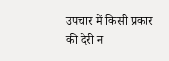उपचार में किसी प्रकार की देरी न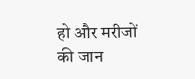हो और मरीजों की जान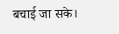बचाई जा सके।